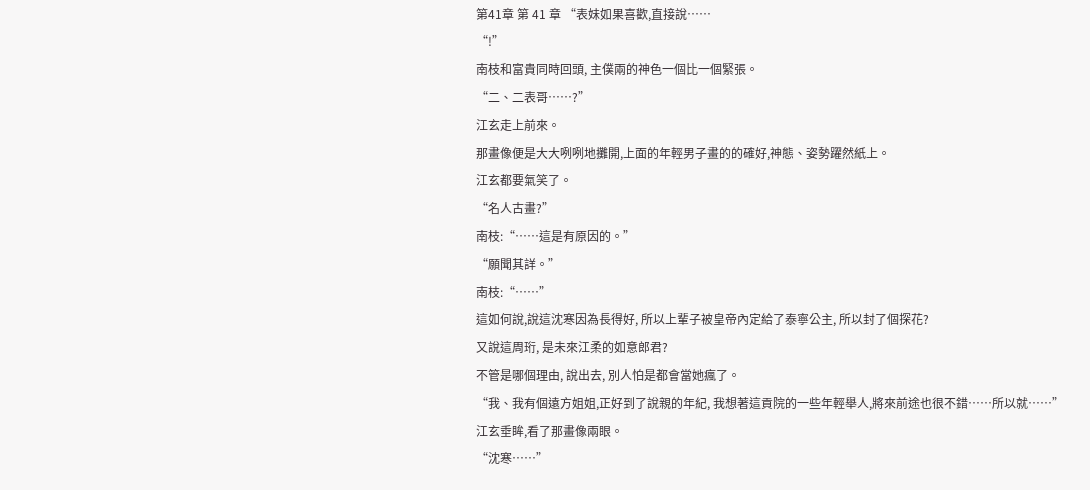第41章 第 41 章 “表妹如果喜歡,直接說……
“!”
南枝和富貴同時回頭, 主僕兩的神色一個比一個緊張。
“二、二表哥……?”
江玄走上前來。
那畫像便是大大咧咧地攤開,上面的年輕男子畫的的確好,神態、姿勢躍然紙上。
江玄都要氣笑了。
“名人古畫?”
南枝:“……這是有原因的。”
“願聞其詳。”
南枝:“……”
這如何說,說這沈寒因為長得好, 所以上輩子被皇帝內定給了泰寧公主, 所以封了個探花?
又說這周珩, 是未來江柔的如意郎君?
不管是哪個理由, 說出去, 別人怕是都會當她瘋了。
“我、我有個遠方姐姐,正好到了說親的年紀, 我想著這貢院的一些年輕舉人,將來前途也很不錯……所以就……”
江玄垂眸,看了那畫像兩眼。
“沈寒……”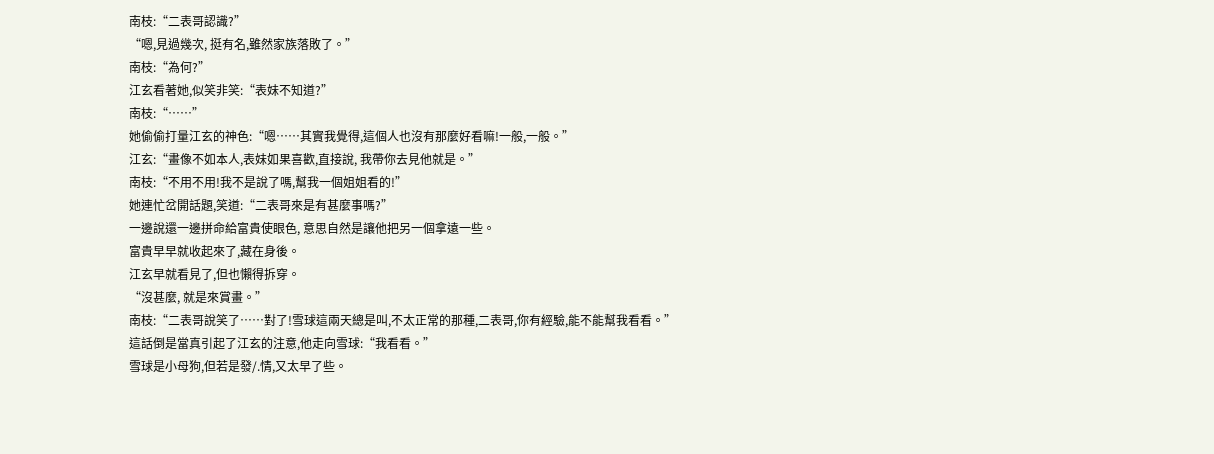南枝:“二表哥認識?”
“嗯,見過幾次, 挺有名,雖然家族落敗了。”
南枝:“為何?”
江玄看著她,似笑非笑:“表妹不知道?”
南枝:“……”
她偷偷打量江玄的神色:“嗯……其實我覺得,這個人也沒有那麼好看嘛!一般,一般。”
江玄:“畫像不如本人,表妹如果喜歡,直接說, 我帶你去見他就是。”
南枝:“不用不用!我不是說了嗎,幫我一個姐姐看的!”
她連忙岔開話題,笑道:“二表哥來是有甚麼事嗎?”
一邊說還一邊拼命給富貴使眼色, 意思自然是讓他把另一個拿遠一些。
富貴早早就收起來了,藏在身後。
江玄早就看見了,但也懶得拆穿。
“沒甚麼, 就是來賞畫。”
南枝:“二表哥說笑了……對了!雪球這兩天總是叫,不太正常的那種,二表哥,你有經驗,能不能幫我看看。”
這話倒是當真引起了江玄的注意,他走向雪球:“我看看。”
雪球是小母狗,但若是發/.情,又太早了些。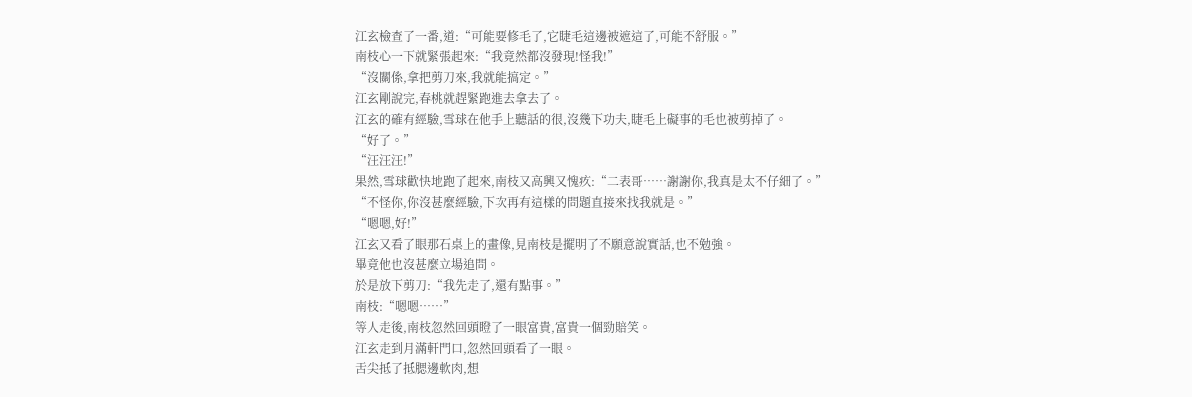江玄檢查了一番,道:“可能要修毛了,它睫毛這邊被遮這了,可能不舒服。”
南枝心一下就緊張起來:“我竟然都沒發現!怪我!”
“沒關係,拿把剪刀來,我就能搞定。”
江玄剛說完,春桃就趕緊跑進去拿去了。
江玄的確有經驗,雪球在他手上聽話的很,沒幾下功夫,睫毛上礙事的毛也被剪掉了。
“好了。”
“汪汪汪!”
果然,雪球歡快地跑了起來,南枝又高興又愧疚:“二表哥……謝謝你,我真是太不仔細了。”
“不怪你,你沒甚麼經驗,下次再有這樣的問題直接來找我就是。”
“嗯嗯,好!”
江玄又看了眼那石桌上的畫像,見南枝是擺明了不願意說實話,也不勉強。
畢竟他也沒甚麼立場追問。
於是放下剪刀:“我先走了,還有點事。”
南枝:“嗯嗯……”
等人走後,南枝忽然回頭瞪了一眼富貴,富貴一個勁賠笑。
江玄走到月滿軒門口,忽然回頭看了一眼。
舌尖抵了抵腮邊軟肉,想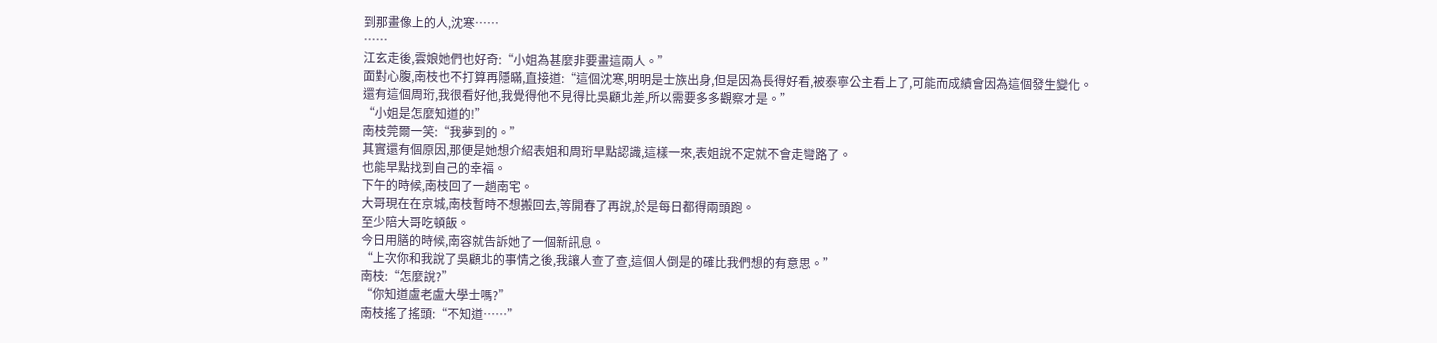到那畫像上的人,沈寒……
……
江玄走後,雲娘她們也好奇:“小姐為甚麼非要畫這兩人。”
面對心腹,南枝也不打算再隱瞞,直接道:“這個沈寒,明明是士族出身,但是因為長得好看,被泰寧公主看上了,可能而成績會因為這個發生變化。
還有這個周珩,我很看好他,我覺得他不見得比吳顧北差,所以需要多多觀察才是。”
“小姐是怎麼知道的!”
南枝莞爾一笑:“我夢到的。”
其實還有個原因,那便是她想介紹表姐和周珩早點認識,這樣一來,表姐說不定就不會走彎路了。
也能早點找到自己的幸福。
下午的時候,南枝回了一趟南宅。
大哥現在在京城,南枝暫時不想搬回去,等開春了再說,於是每日都得兩頭跑。
至少陪大哥吃頓飯。
今日用膳的時候,南容就告訴她了一個新訊息。
“上次你和我說了吳顧北的事情之後,我讓人查了查,這個人倒是的確比我們想的有意思。”
南枝:“怎麼說?”
“你知道盧老盧大學士嗎?”
南枝搖了搖頭:“不知道……”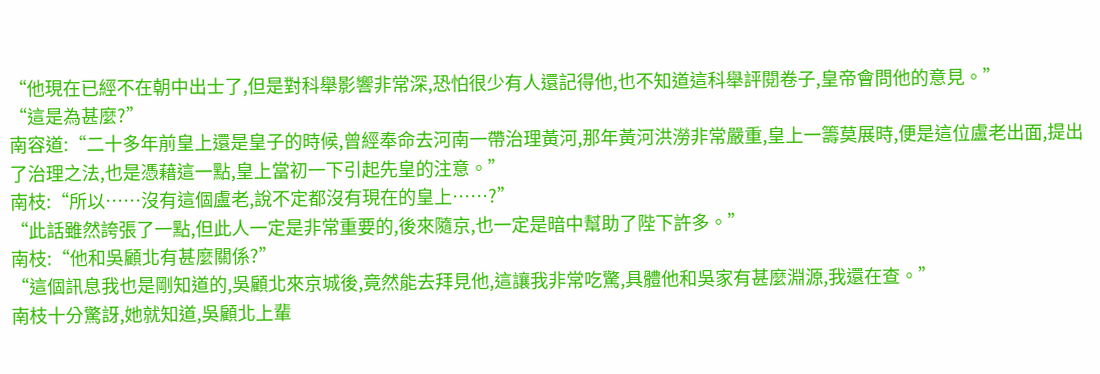“他現在已經不在朝中出士了,但是對科舉影響非常深,恐怕很少有人還記得他,也不知道這科舉評閱卷子,皇帝會問他的意見。”
“這是為甚麼?”
南容道:“二十多年前皇上還是皇子的時候,曾經奉命去河南一帶治理黃河,那年黃河洪澇非常嚴重,皇上一籌莫展時,便是這位盧老出面,提出了治理之法,也是憑藉這一點,皇上當初一下引起先皇的注意。”
南枝:“所以……沒有這個盧老,說不定都沒有現在的皇上……?”
“此話雖然誇張了一點,但此人一定是非常重要的,後來隨京,也一定是暗中幫助了陛下許多。”
南枝:“他和吳顧北有甚麼關係?”
“這個訊息我也是剛知道的,吳顧北來京城後,竟然能去拜見他,這讓我非常吃驚,具體他和吳家有甚麼淵源,我還在查。”
南枝十分驚訝,她就知道,吳顧北上輩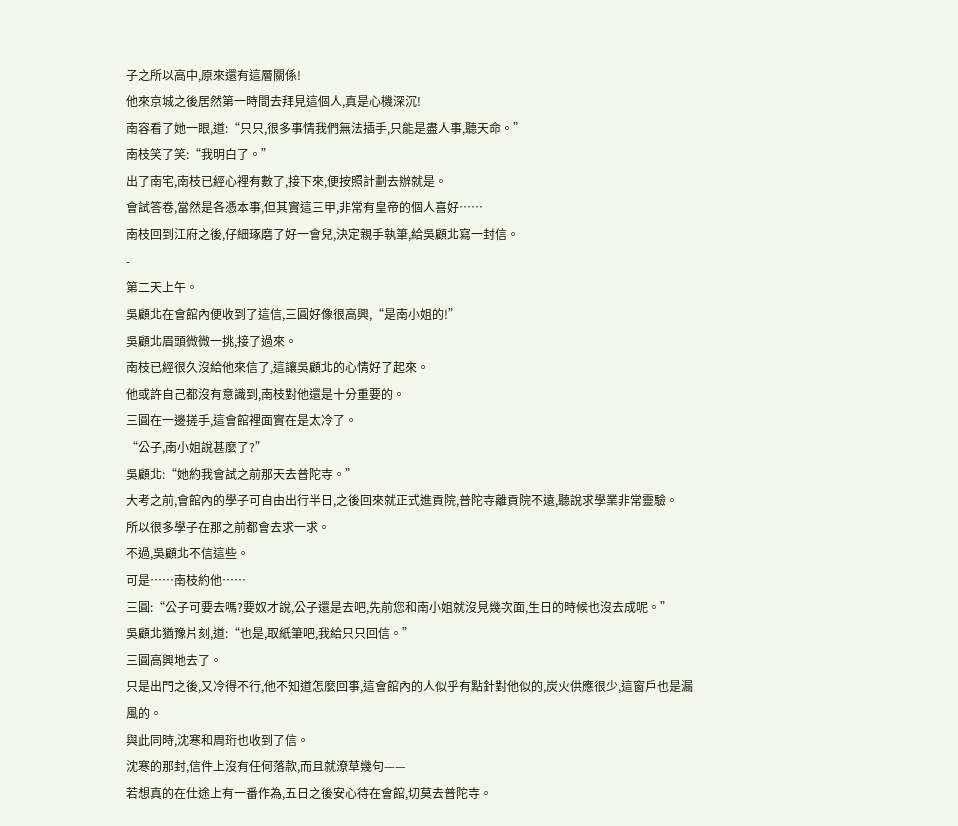子之所以高中,原來還有這層關係!
他來京城之後居然第一時間去拜見這個人,真是心機深沉!
南容看了她一眼,道:“只只,很多事情我們無法插手,只能是盡人事,聽天命。”
南枝笑了笑:“我明白了。”
出了南宅,南枝已經心裡有數了,接下來,便按照計劃去辦就是。
會試答卷,當然是各憑本事,但其實這三甲,非常有皇帝的個人喜好……
南枝回到江府之後,仔細琢磨了好一會兒,決定親手執筆,給吳顧北寫一封信。
-
第二天上午。
吳顧北在會館內便收到了這信,三圓好像很高興,“是南小姐的!”
吳顧北眉頭微微一挑,接了過來。
南枝已經很久沒給他來信了,這讓吳顧北的心情好了起來。
他或許自己都沒有意識到,南枝對他還是十分重要的。
三圓在一邊搓手,這會館裡面實在是太冷了。
“公子,南小姐說甚麼了?”
吳顧北:“她約我會試之前那天去普陀寺。”
大考之前,會館內的學子可自由出行半日,之後回來就正式進貢院,普陀寺離貢院不遠,聽說求學業非常靈驗。
所以很多學子在那之前都會去求一求。
不過,吳顧北不信這些。
可是……南枝約他……
三圓:“公子可要去嗎?要奴才說,公子還是去吧,先前您和南小姐就沒見幾次面,生日的時候也沒去成呢。”
吳顧北猶豫片刻,道:“也是,取紙筆吧,我給只只回信。”
三圓高興地去了。
只是出門之後,又冷得不行,他不知道怎麼回事,這會館內的人似乎有點針對他似的,炭火供應很少,這窗戶也是漏風的。
與此同時,沈寒和周珩也收到了信。
沈寒的那封,信件上沒有任何落款,而且就潦草幾句——
若想真的在仕途上有一番作為,五日之後安心待在會館,切莫去普陀寺。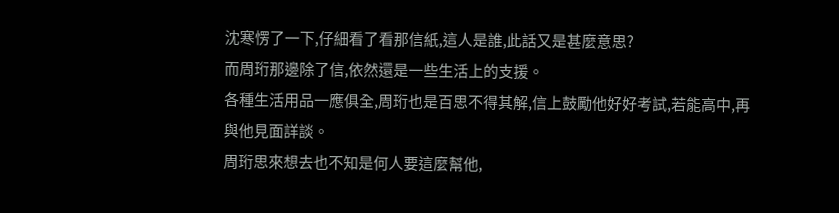沈寒愣了一下,仔細看了看那信紙,這人是誰,此話又是甚麼意思?
而周珩那邊除了信,依然還是一些生活上的支援。
各種生活用品一應俱全,周珩也是百思不得其解,信上鼓勵他好好考試,若能高中,再與他見面詳談。
周珩思來想去也不知是何人要這麼幫他,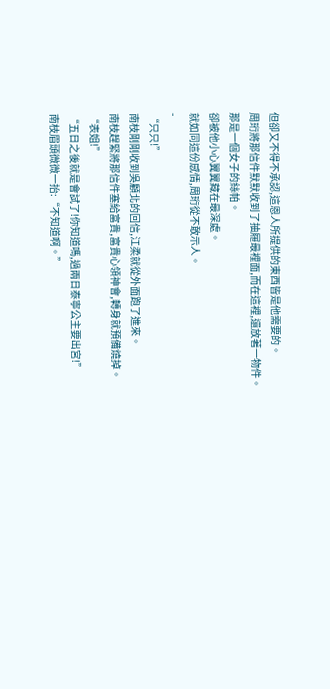但卻又不得不承認,這恩人所提供的東西皆是他需要的。
周珩將那信件默默收到了抽屜最裡面,而在這裡,還放著一物件。
那是一個女子的絲帕。
卻被他小心翼翼藏在最深處。
就如同這份感情,周珩從不敢示人。
-
“只只!”
南枝剛剛收到吳顧北的回信,江柔就從外面跑了進來。
南枝趕緊將那信件塞給富貴,富貴心領神會,轉身就預備燒掉。
“表姐!”
“五日之後就是會試了!你知道嗎,過兩日泰寧公主要出宮!”
南枝眉頭微微一抬:“不知道啊。”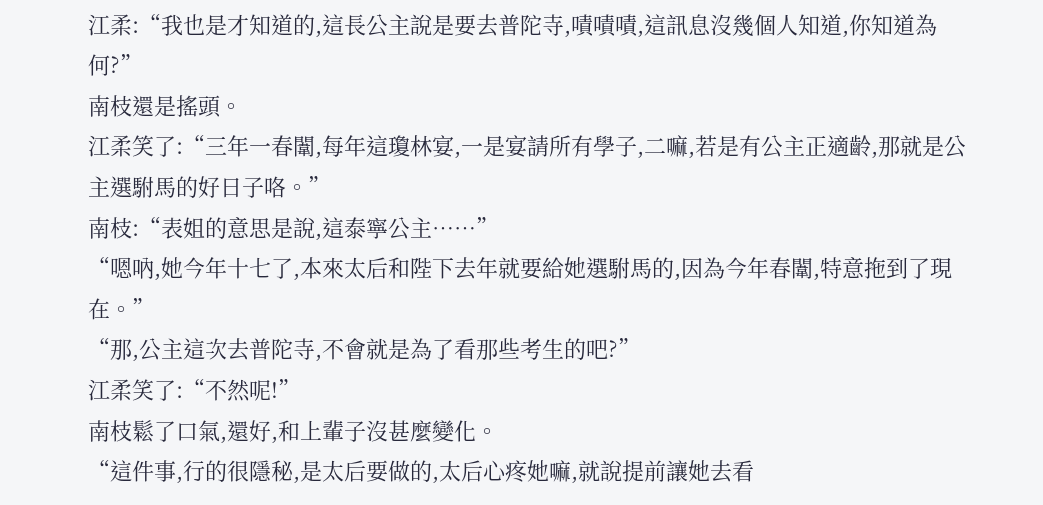江柔:“我也是才知道的,這長公主說是要去普陀寺,嘖嘖嘖,這訊息沒幾個人知道,你知道為何?”
南枝還是搖頭。
江柔笑了:“三年一春闈,每年這瓊林宴,一是宴請所有學子,二嘛,若是有公主正適齡,那就是公主選駙馬的好日子咯。”
南枝:“表姐的意思是說,這泰寧公主……”
“嗯吶,她今年十七了,本來太后和陛下去年就要給她選駙馬的,因為今年春闈,特意拖到了現在。”
“那,公主這次去普陀寺,不會就是為了看那些考生的吧?”
江柔笑了:“不然呢!”
南枝鬆了口氣,還好,和上輩子沒甚麼變化。
“這件事,行的很隱秘,是太后要做的,太后心疼她嘛,就說提前讓她去看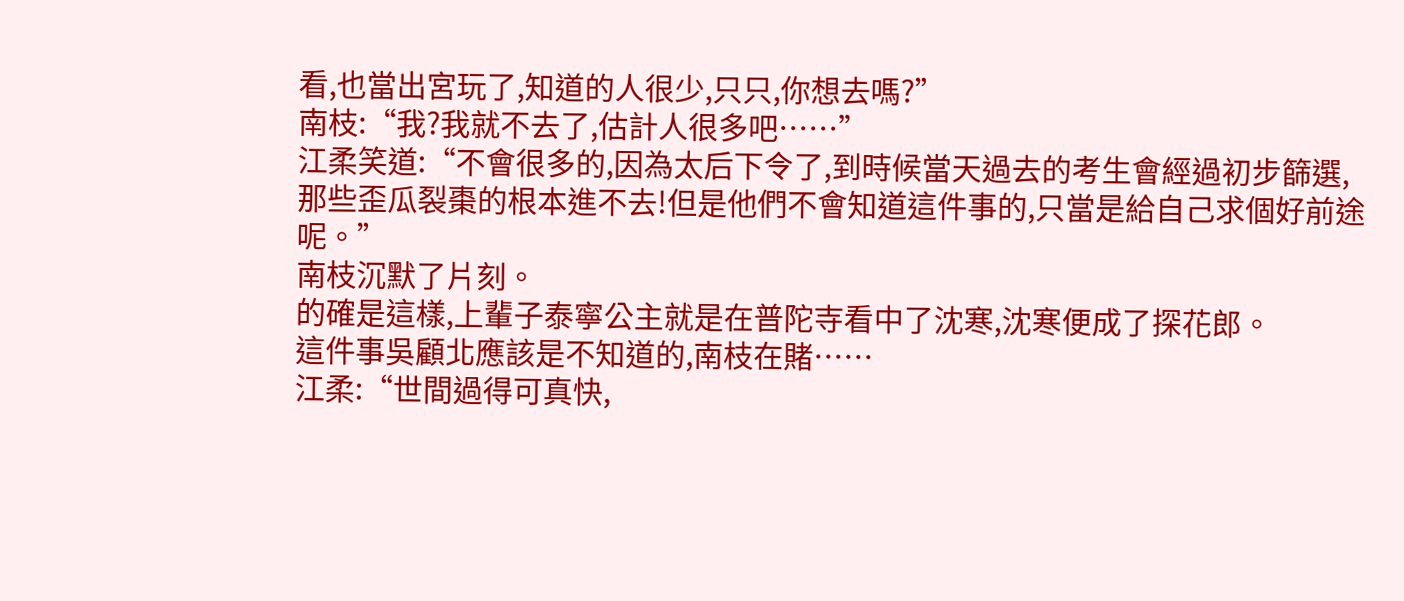看,也當出宮玩了,知道的人很少,只只,你想去嗎?”
南枝:“我?我就不去了,估計人很多吧……”
江柔笑道:“不會很多的,因為太后下令了,到時候當天過去的考生會經過初步篩選,那些歪瓜裂棗的根本進不去!但是他們不會知道這件事的,只當是給自己求個好前途呢。”
南枝沉默了片刻。
的確是這樣,上輩子泰寧公主就是在普陀寺看中了沈寒,沈寒便成了探花郎。
這件事吳顧北應該是不知道的,南枝在賭……
江柔:“世間過得可真快,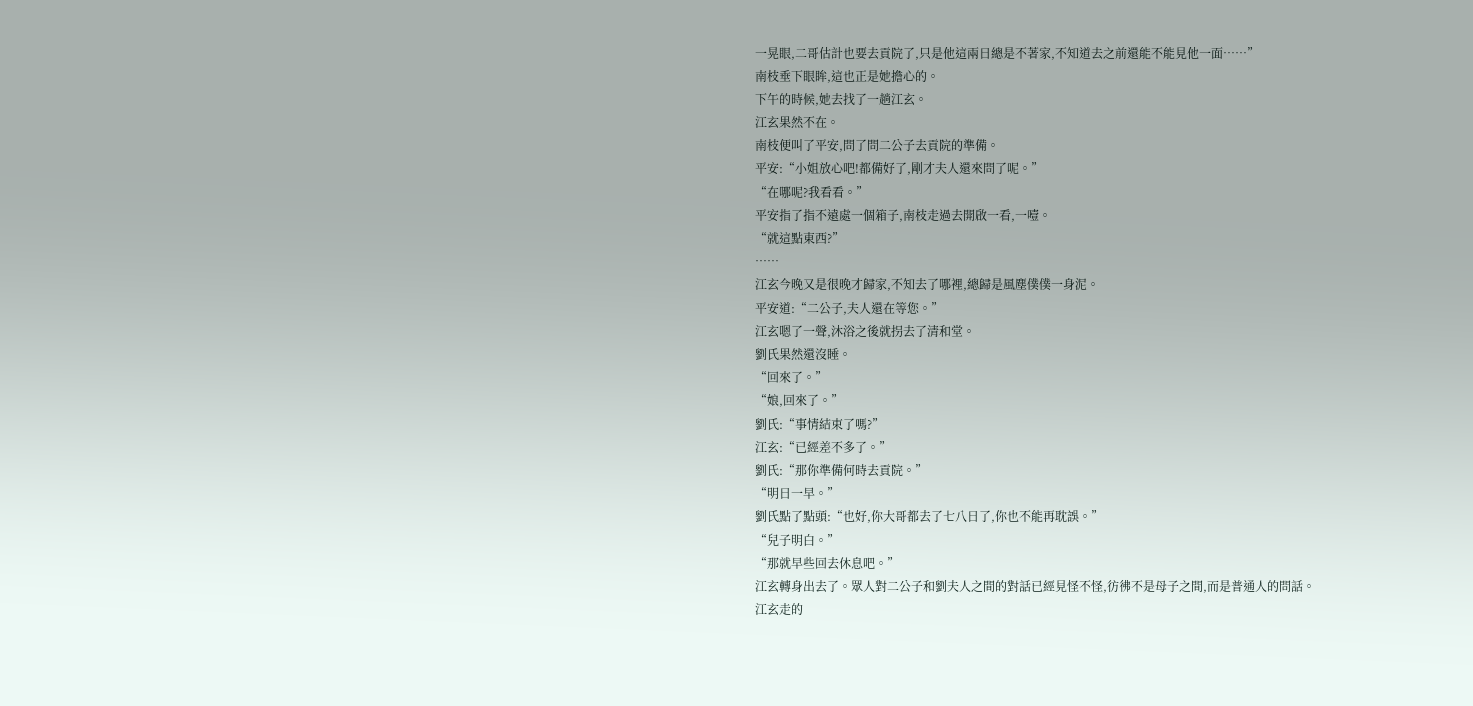一晃眼,二哥估計也要去貢院了,只是他這兩日總是不著家,不知道去之前還能不能見他一面……”
南枝垂下眼眸,這也正是她擔心的。
下午的時候,她去找了一趟江玄。
江玄果然不在。
南枝便叫了平安,問了問二公子去貢院的準備。
平安:“小姐放心吧!都備好了,剛才夫人還來問了呢。”
“在哪呢?我看看。”
平安指了指不遠處一個箱子,南枝走過去開啟一看,一噎。
“就這點東西?”
……
江玄今晚又是很晚才歸家,不知去了哪裡,總歸是風塵僕僕一身泥。
平安道:“二公子,夫人還在等您。”
江玄嗯了一聲,沐浴之後就拐去了清和堂。
劉氏果然還沒睡。
“回來了。”
“娘,回來了。”
劉氏:“事情結束了嗎?”
江玄:“已經差不多了。”
劉氏:“那你準備何時去貢院。”
“明日一早。”
劉氏點了點頭:“也好,你大哥都去了七八日了,你也不能再耽誤。”
“兒子明白。”
“那就早些回去休息吧。”
江玄轉身出去了。眾人對二公子和劉夫人之間的對話已經見怪不怪,彷彿不是母子之間,而是普通人的問話。
江玄走的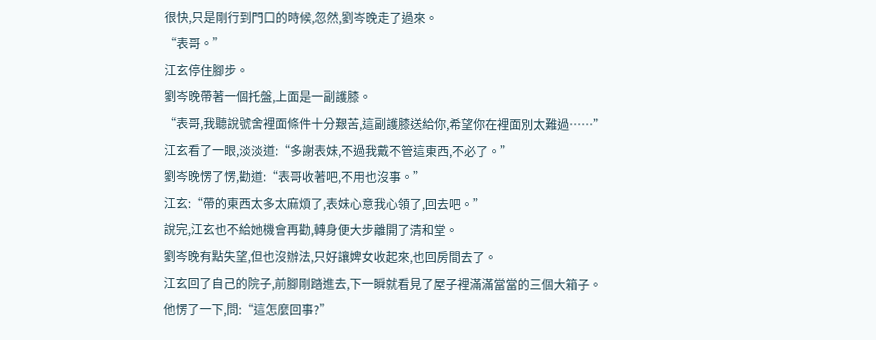很快,只是剛行到門口的時候,忽然,劉岑晚走了過來。
“表哥。”
江玄停住腳步。
劉岑晚帶著一個托盤,上面是一副護膝。
“表哥,我聽說號舍裡面條件十分艱苦,這副護膝送給你,希望你在裡面別太難過……”
江玄看了一眼,淡淡道:“多謝表妹,不過我戴不管這東西,不必了。”
劉岑晚愣了愣,勸道:“表哥收著吧,不用也沒事。”
江玄:“帶的東西太多太麻煩了,表妹心意我心領了,回去吧。”
說完,江玄也不給她機會再勸,轉身便大步離開了清和堂。
劉岑晚有點失望,但也沒辦法,只好讓婢女收起來,也回房間去了。
江玄回了自己的院子,前腳剛踏進去,下一瞬就看見了屋子裡滿滿當當的三個大箱子。
他愣了一下,問:“這怎麼回事?”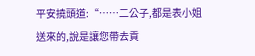平安撓頭道:“……二公子,都是表小姐送來的,說是讓您帶去貢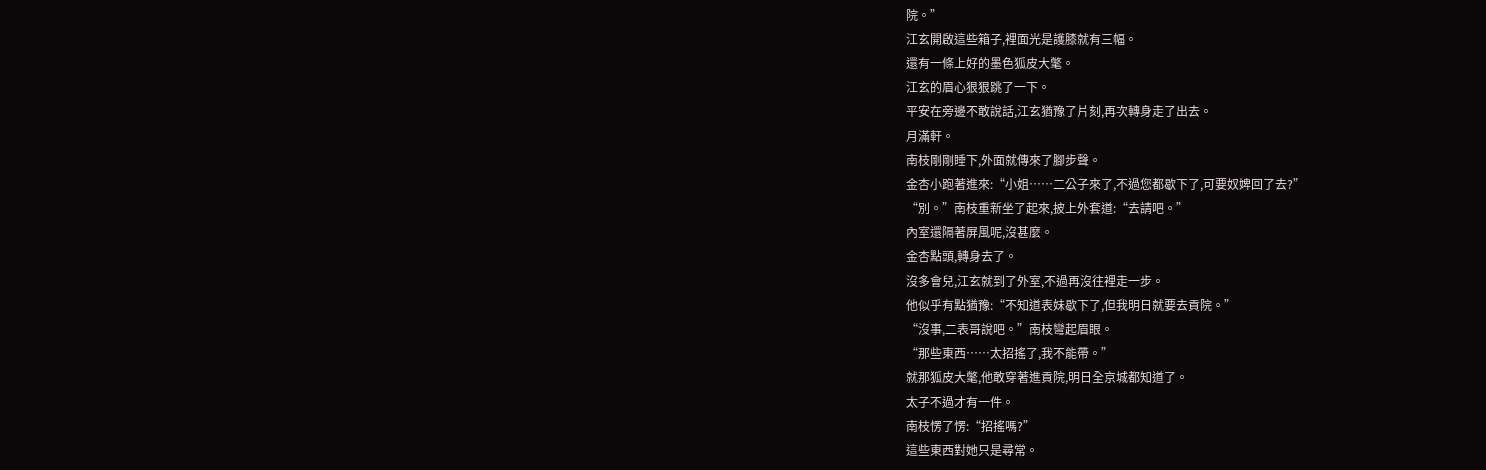院。”
江玄開啟這些箱子,裡面光是護膝就有三幅。
還有一條上好的墨色狐皮大氅。
江玄的眉心狠狠跳了一下。
平安在旁邊不敢說話,江玄猶豫了片刻,再次轉身走了出去。
月滿軒。
南枝剛剛睡下,外面就傳來了腳步聲。
金杏小跑著進來:“小姐……二公子來了,不過您都歇下了,可要奴婢回了去?”
“別。”南枝重新坐了起來,披上外套道:“去請吧。”
內室還隔著屏風呢,沒甚麼。
金杏點頭,轉身去了。
沒多會兒,江玄就到了外室,不過再沒往裡走一步。
他似乎有點猶豫:“不知道表妹歇下了,但我明日就要去貢院。”
“沒事,二表哥說吧。”南枝彎起眉眼。
“那些東西……太招搖了,我不能帶。”
就那狐皮大氅,他敢穿著進貢院,明日全京城都知道了。
太子不過才有一件。
南枝愣了愣:“招搖嗎?”
這些東西對她只是尋常。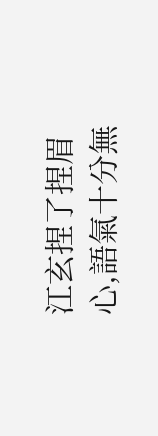江玄捏了捏眉心,語氣十分無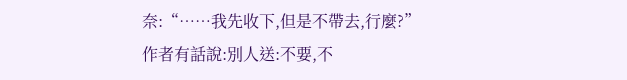奈:“……我先收下,但是不帶去,行麼?”
作者有話說:別人送:不要,不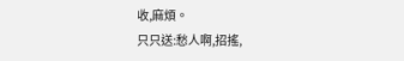收,麻煩。
只只送:愁人啊,招搖,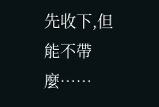先收下,但能不帶麼……